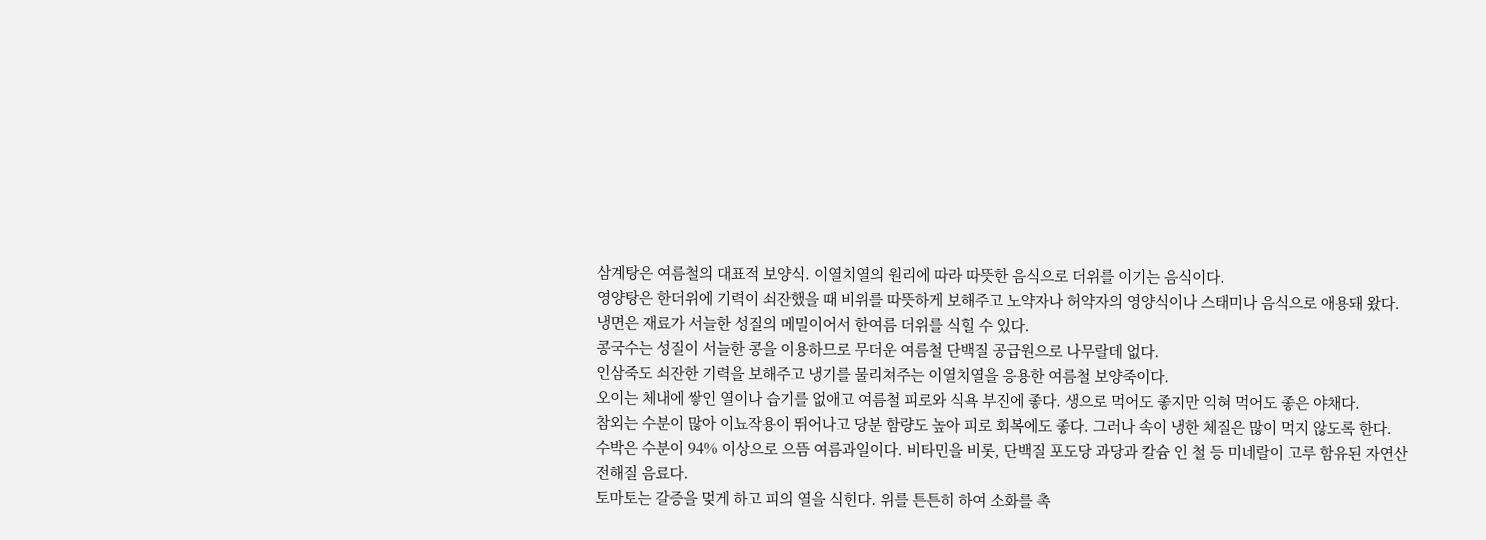삼계탕은 여름철의 대표적 보양식. 이열치열의 원리에 따라 따뜻한 음식으로 더위를 이기는 음식이다.
영양탕은 한더위에 기력이 쇠잔했을 때 비위를 따뜻하게 보해주고 노약자나 허약자의 영양식이나 스태미나 음식으로 애용돼 왔다.
냉면은 재료가 서늘한 성질의 메밀이어서 한여름 더위를 식힐 수 있다.
콩국수는 성질이 서늘한 콩을 이용하므로 무더운 여름철 단백질 공급원으로 나무랄데 없다.
인삼죽도 쇠잔한 기력을 보해주고 냉기를 물리쳐주는 이열치열을 응용한 여름철 보양죽이다.
오이는 체내에 쌓인 열이나 습기를 없애고 여름철 피로와 식욕 부진에 좋다. 생으로 먹어도 좋지만 익혀 먹어도 좋은 야채다.
참외는 수분이 많아 이뇨작용이 뛰어나고 당분 함량도 높아 피로 회복에도 좋다. 그러나 속이 냉한 체질은 많이 먹지 않도록 한다.
수박은 수분이 94% 이상으로 으뜸 여름과일이다. 비타민을 비롯, 단백질 포도당 과당과 칼슘 인 철 등 미네랄이 고루 함유된 자연산 전해질 음료다.
토마토는 갈증을 멎게 하고 피의 열을 식힌다. 위를 튼튼히 하여 소화를 촉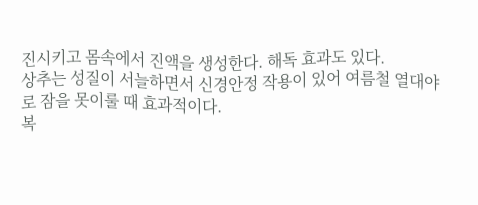진시키고 몸속에서 진액을 생성한다. 해독 효과도 있다.
상추는 성질이 서늘하면서 신경안정 작용이 있어 여름철 열대야로 잠을 못이룰 때 효과적이다.
복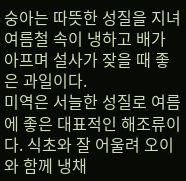숭아는 따뜻한 성질을 지녀 여름철 속이 냉하고 배가 아프며 설사가 잦을 때 좋은 과일이다.
미역은 서늘한 성질로 여름에 좋은 대표적인 해조류이다. 식초와 잘 어울려 오이와 함께 냉채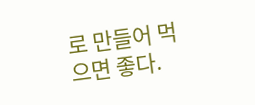로 만들어 먹으면 좋다.